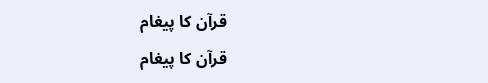قرآن کا پیغام
قرآن کا پیغام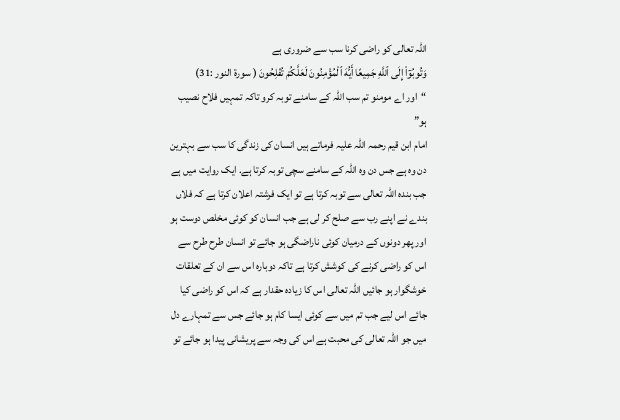اللہ تعالی کو راضی کرنا سب سے ضروری ہے
وَتُوبُوٓا۟ إِلَى ٱللَّهِ جَمِيعًا أَيُّهَ ٱلْمُؤْمِنُونَ لَعَلَّكُمْ تُفْلِحُونَ ( سورۃ النور :31)
“اور اے مومنو تم سب اللہ کے سامنے توبہ کرو تاکہ تمہیں فلاح نصیب ہو”
امام ابن قیم رحمہ اللہ علیہ فرماتے ہیں انسان کی زندگی کا سب سے بہترین دن وہ ہے جس دن وہ اللہ کے سامنے سچی توبہ کرتا ہے. ایک روایت میں ہے جب بندہ اللہ تعالی سے توبہ کرتا ہے تو ایک فرشتہ اعلان کرتا ہے کہ فلاں بندے نے اپنے رب سے صلح کر لی ہے جب انسان کو کوئی مخلص دوست ہو اور پھر دونوں کے درمیان کوئی ناراضگی ہو جائے تو انسان طرح طرح سے اس کو راضی کرنے کی کوشش کرتا ہے تاکہ دوبارہ اس سے ان کے تعلقات خوشگوار ہو جائیں اللہ تعالی اس کا زیادہ حقدار ہے کہ اس کو راضی کیا جائے اس لیے جب تم میں سے کوئی ایسا کام ہو جائے جس سے تمہارے دل میں جو اللہ تعالی کی محبت ہے اس کی وجہ سے پریشانی پیدا ہو جائے تو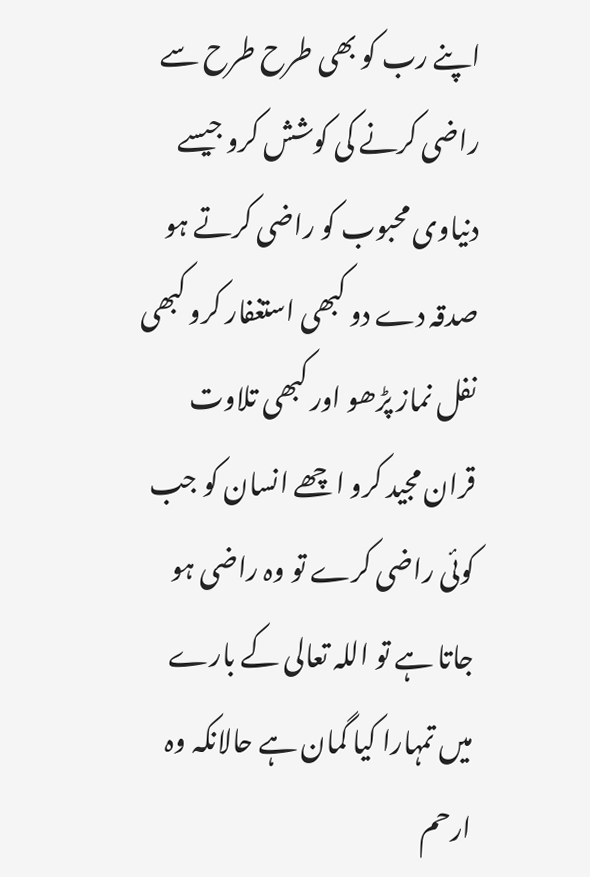اپنے رب کو بھی طرح طرح سے راضی کرنے کی کوشش کرو جیسے دنیاوی محبوب کو راضی کرتے ہو صدقہ دے دو کبھی استغفار کرو کبھی نفل نماز پڑھو اور کبھی تلاوت قران مجید کرو اچھے انسان کو جب کوئی راضی کرے تو وہ راضی ہو جاتا ہے تو اللہ تعالی کے بارے میں تمہارا کیا گمان ہے حالانکہ وہ ارحم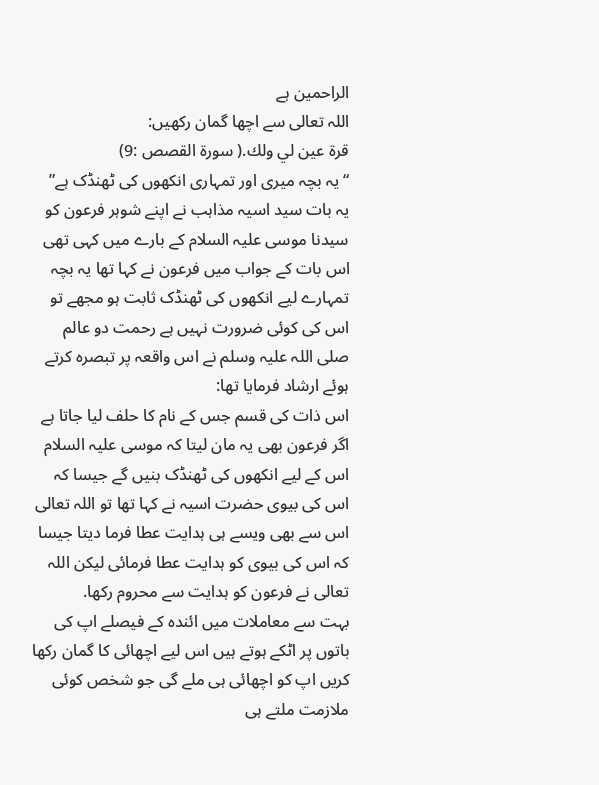الراحمین ہے
اللہ تعالی سے اچھا گمان رکھیں:
قرة عين لي ولك.( سورة القصص :9)
“یہ بچہ میری اور تمہاری انکھوں کی ٹھنڈک ہے”
یہ بات سید اسیہ مذاہب نے اپنے شوہر فرعون کو سیدنا موسی علیہ السلام کے بارے میں کہی تھی اس بات کے جواب میں فرعون نے کہا تھا یہ بچہ تمہارے لیے انکھوں کی ٹھنڈک ثابت ہو مجھے تو اس کی کوئی ضرورت نہیں ہے رحمت دو عالم صلی اللہ علیہ وسلم نے اس واقعہ پر تبصرہ کرتے ہوئے ارشاد فرمایا تھا:
اس ذات کی قسم جس کے نام کا حلف لیا جاتا ہے اگر فرعون بھی یہ مان لیتا کہ موسی علیہ السلام اس کے لیے انکھوں کی ٹھنڈک بنیں گے جیسا کہ اس کی بیوی حضرت اسیہ نے کہا تھا تو اللہ تعالی اس سے بھی ویسے ہی ہدایت عطا فرما دیتا جیسا کہ اس کی بیوی کو ہدایت عطا فرمائی لیکن اللہ تعالی نے فرعون کو ہدایت سے محروم رکھا.
بہت سے معاملات میں ائندہ کے فیصلے اپ کی باتوں پر اٹکے ہوتے ہیں اس لیے اچھائی کا گمان رکھا کریں اپ کو اچھائی ہی ملے گی جو شخص کوئی ملازمت ملتے ہی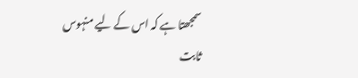سمجھتا ہے کہ اس کے لیے منہوس ثابت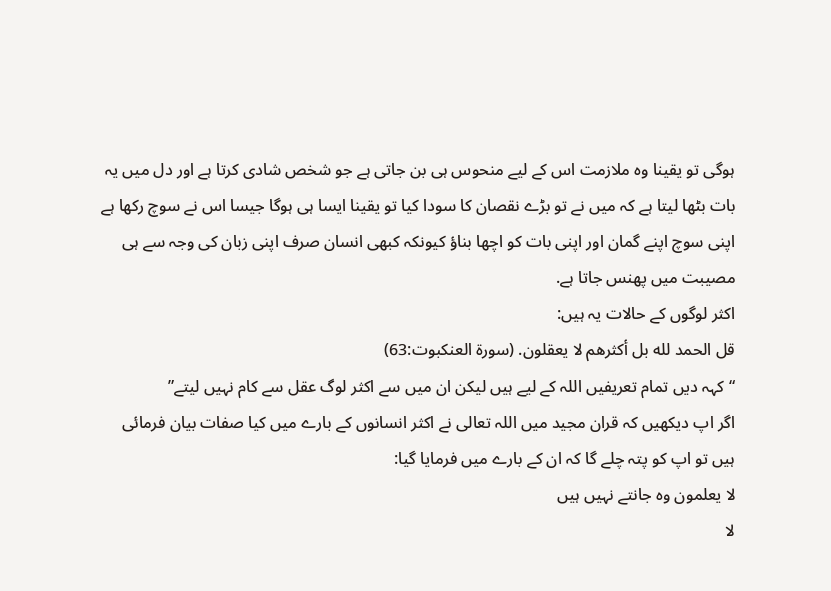ہوگی تو یقینا وہ ملازمت اس کے لیے منحوس ہی بن جاتی ہے جو شخص شادی کرتا ہے اور دل میں یہ بات بٹھا لیتا ہے کہ میں نے تو بڑے نقصان کا سودا کیا تو یقینا ایسا ہی ہوگا جیسا اس نے سوچ رکھا ہے اپنی سوچ اپنے گمان اور اپنی بات کو اچھا بناؤ کیونکہ کبھی انسان صرف اپنی زبان کی وجہ سے ہی مصیبت میں پھنس جاتا ہے.
اکثر لوگوں کے حالات یہ ہیں:
قل الحمد لله بل أكثرهم لا يعقلون. (سورة العنكبوت:63)
“کہہ دیں تمام تعریفیں اللہ کے لیے ہیں لیکن ان میں سے اکثر لوگ عقل سے کام نہیں لیتے”
اگر اپ دیکھیں کہ قران مجید میں اللہ تعالی نے اکثر انسانوں کے بارے میں کیا صفات بیان فرمائی ہیں تو اپ کو پتہ چلے گا کہ ان کے بارے میں فرمایا گیا:
لا یعلمون وہ جانتے نہیں ہیں
لا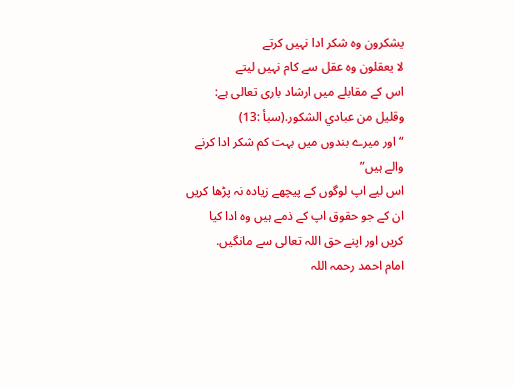یشکرون وہ شکر ادا نہیں کرتے
لا یعقلون وہ عقل سے کام نہیں لیتے
اس کے مقابلے میں ارشاد باری تعالی ہے:
وقليل من عبادي الشكور.(سبأ :13)
“اور میرے بندوں میں بہت کم شکر ادا کرنے والے ہیں”
اس لیے اپ لوگوں کے پیچھے زیادہ نہ پڑھا کریں ان کے جو حقوق اپ کے ذمے ہیں وہ ادا کیا کریں اور اپنے حق اللہ تعالی سے مانگیں.
امام احمد رحمہ اللہ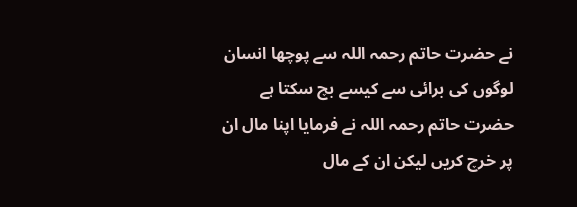نے حضرت حاتم رحمہ اللہ سے پوچھا انسان لوگوں کی برائی سے کیسے بچ سکتا ہے حضرت حاتم رحمہ اللہ نے فرمایا اپنا مال ان پر خرچ کریں لیکن ان کے مال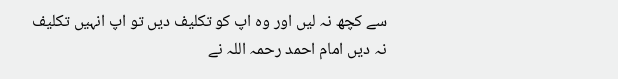سے کچھ نہ لیں اور وہ اپ کو تکلیف دیں تو اپ انہیں تکلیف نہ دیں امام احمد رحمہ اللہ نے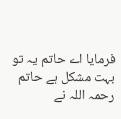فرمایا اے حاتم یہ تو بہت مشکل ہے حاتم رحمہ اللہ نے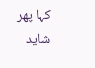کہا پھر شاید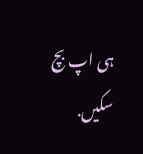ہی اپ بچ سکیں.